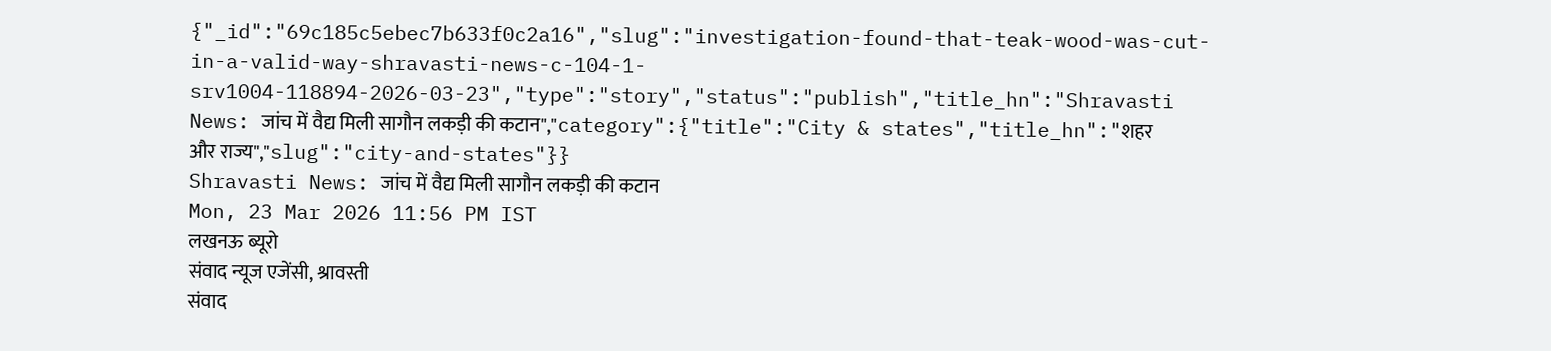{"_id":"69c185c5ebec7b633f0c2a16","slug":"investigation-found-that-teak-wood-was-cut-in-a-valid-way-shravasti-news-c-104-1-srv1004-118894-2026-03-23","type":"story","status":"publish","title_hn":"Shravasti News: जांच में वैद्य मिली सागौन लकड़ी की कटान","category":{"title":"City & states","title_hn":"शहर और राज्य","slug":"city-and-states"}}
Shravasti News: जांच में वैद्य मिली सागौन लकड़ी की कटान
Mon, 23 Mar 2026 11:56 PM IST
लखनऊ ब्यूरो
संवाद न्यूज एजेंसी, श्रावस्ती
संवाद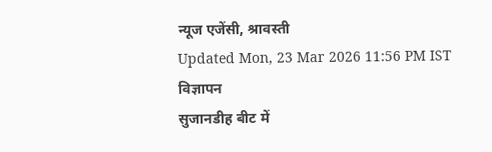न्यूज एजेंसी, श्रावस्ती
Updated Mon, 23 Mar 2026 11:56 PM IST
विज्ञापन
सुजानडीह बीट में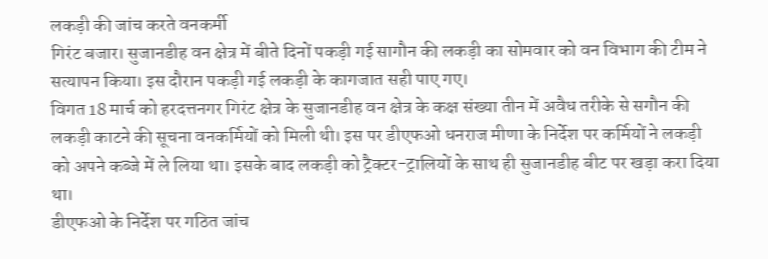लकड़ी की जांच करते वनकर्मी
गिरंट बजार। सुजानडीह वन क्षेत्र में बीते दिनों पकड़ी गई सागौन की लकड़ी का सोमवार को वन विभाग की टीम ने सत्यापन किया। इस दौरान पकड़ी गई लकड़ी के कागजात सही पाए गए।
विगत 18 मार्च को हरदत्तनगर गिरंट क्षेत्र के सुजानडीह वन क्षेत्र के कक्ष संख्या तीन में अवैध तरीके से सगौन की लकड़ी काटने की सूचना वनकर्मियों को मिली थी। इस पर डीएफओ धनराज मीणा के निर्देश पर कर्मियों ने लकड़ी को अपने कब्जे में ले लिया था। इसके बाद लकड़ी को ट्रैक्टर-ट्रालियों के साथ ही सुजानडीह बीट पर खड़ा करा दिया था।
डीएफओ के निर्देश पर गठित जांच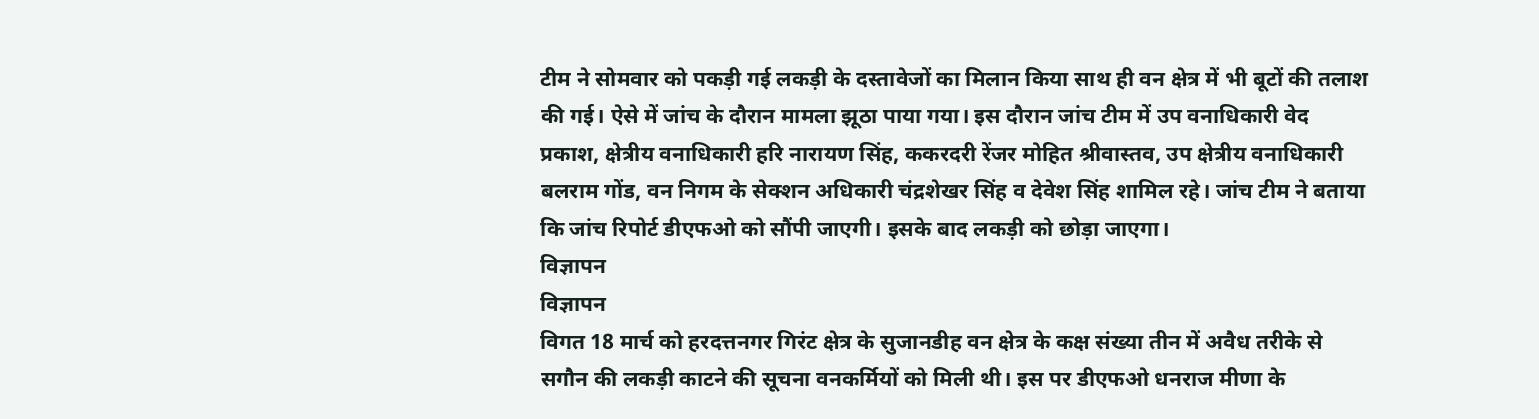टीम ने सोमवार को पकड़ी गई लकड़ी के दस्तावेजों का मिलान किया साथ ही वन क्षेत्र में भी बूटों की तलाश की गई। ऐसे में जांच के दौरान मामला झूठा पाया गया। इस दौरान जांच टीम में उप वनाधिकारी वेद प्रकाश, क्षेत्रीय वनाधिकारी हरि नारायण सिंह, ककरदरी रेंजर मोहित श्रीवास्तव, उप क्षेत्रीय वनाधिकारी बलराम गोंड, वन निगम के सेक्शन अधिकारी चंद्रशेखर सिंह व देवेश सिंह शामिल रहे। जांच टीम ने बताया कि जांच रिपोर्ट डीएफओ को सौंपी जाएगी। इसके बाद लकड़ी को छोड़ा जाएगा।
विज्ञापन
विज्ञापन
विगत 18 मार्च को हरदत्तनगर गिरंट क्षेत्र के सुजानडीह वन क्षेत्र के कक्ष संख्या तीन में अवैध तरीके से सगौन की लकड़ी काटने की सूचना वनकर्मियों को मिली थी। इस पर डीएफओ धनराज मीणा के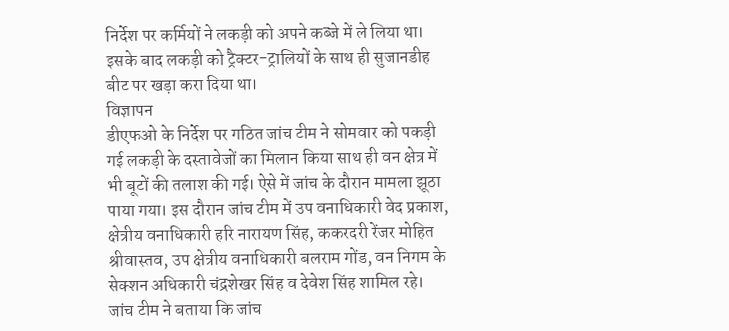निर्देश पर कर्मियों ने लकड़ी को अपने कब्जे में ले लिया था। इसके बाद लकड़ी को ट्रैक्टर-ट्रालियों के साथ ही सुजानडीह बीट पर खड़ा करा दिया था।
विज्ञापन
डीएफओ के निर्देश पर गठित जांच टीम ने सोमवार को पकड़ी गई लकड़ी के दस्तावेजों का मिलान किया साथ ही वन क्षेत्र में भी बूटों की तलाश की गई। ऐसे में जांच के दौरान मामला झूठा पाया गया। इस दौरान जांच टीम में उप वनाधिकारी वेद प्रकाश, क्षेत्रीय वनाधिकारी हरि नारायण सिंह, ककरदरी रेंजर मोहित श्रीवास्तव, उप क्षेत्रीय वनाधिकारी बलराम गोंड, वन निगम के सेक्शन अधिकारी चंद्रशेखर सिंह व देवेश सिंह शामिल रहे। जांच टीम ने बताया कि जांच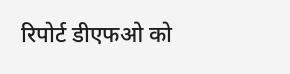रिपोर्ट डीएफओ को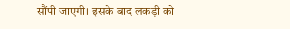सौंपी जाएगी। इसके बाद लकड़ी को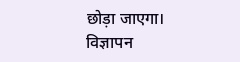छोड़ा जाएगा।
विज्ञापन